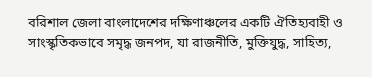বরিশাল জেলা বাংলাদেশের দক্ষিণাঞ্চলের একটি ঐতিহ্যবাহী ও সাংস্কৃতিকভাবে সমৃদ্ধ জনপদ, যা রাজনীতি, মুক্তিযুদ্ধ, সাহিত্য,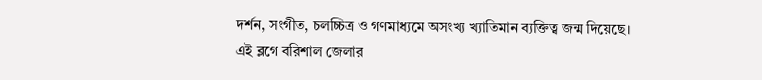দর্শন, সংগীত, চলচ্চিত্র ও গণমাধ্যমে অসংখ্য খ্যাতিমান ব্যক্তিত্ব জন্ম দিয়েছে।
এই ব্লগে বরিশাল জেলার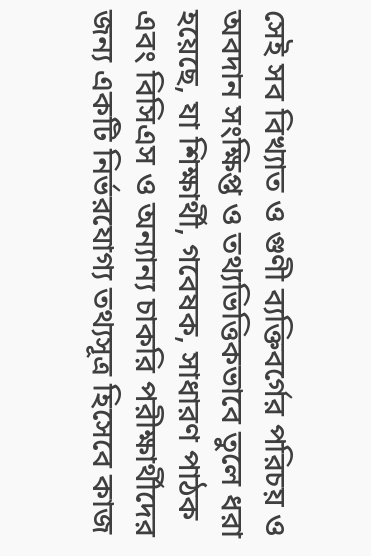সেই সব বিখ্যাত ও গুণী ব্যক্তিবর্গের পরিচয় ও অবদান সংক্ষিপ্ত ও তথ্যভিত্তিকভাবে তুলে ধরা হয়েছে, যা শিক্ষার্থী, গবেষক, সাধারণ পাঠক
এবং বিসিএস ও অন্যান্য চাকরি পরীক্ষার্থীদের জন্য একটি নির্ভরযোগ্য তথ্যসূত্র হিসেবে কাজ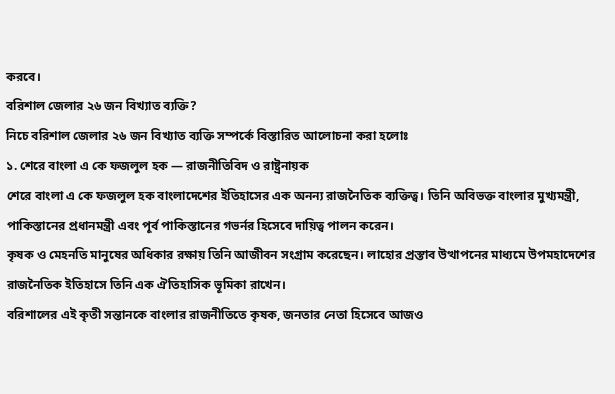করবে।
বরিশাল জেলার ২৬ জন বিখ্যাত ব্যক্তি?
নিচে বরিশাল জেলার ২৬ জন বিখ্যাত ব্যক্তি সম্পর্কে বিস্তারিত আলোচনা করা হলোঃ
১. শেরে বাংলা এ কে ফজলুল হক — রাজনীতিবিদ ও রাষ্ট্রনায়ক
শেরে বাংলা এ কে ফজলুল হক বাংলাদেশের ইতিহাসের এক অনন্য রাজনৈতিক ব্যক্তিত্ব। তিনি অবিভক্ত বাংলার মুখ্যমন্ত্রী, পাকিস্তানের প্রধানমন্ত্রী এবং পূর্ব পাকিস্তানের গভর্নর হিসেবে দায়িত্ব পালন করেন।
কৃষক ও মেহনতি মানুষের অধিকার রক্ষায় তিনি আজীবন সংগ্রাম করেছেন। লাহোর প্রস্তাব উত্থাপনের মাধ্যমে উপমহাদেশের রাজনৈতিক ইতিহাসে তিনি এক ঐতিহাসিক ভূমিকা রাখেন।
বরিশালের এই কৃতী সন্তানকে বাংলার রাজনীতিতে কৃষক, জনতার নেতা হিসেবে আজও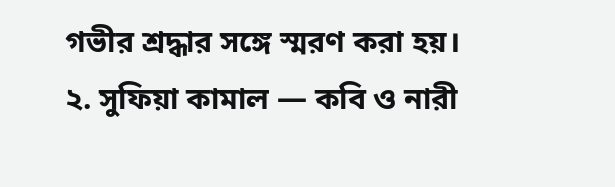গভীর শ্রদ্ধার সঙ্গে স্মরণ করা হয়।
২. সুফিয়া কামাল — কবি ও নারী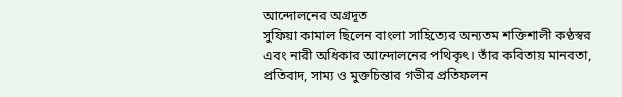আন্দোলনের অগ্রদূত
সুফিয়া কামাল ছিলেন বাংলা সাহিত্যের অন্যতম শক্তিশালী কণ্ঠস্বর এবং নারী অধিকার আন্দোলনের পথিকৃৎ। তাঁর কবিতায় মানবতা, প্রতিবাদ, সাম্য ও মুক্তচিন্তার গভীর প্রতিফলন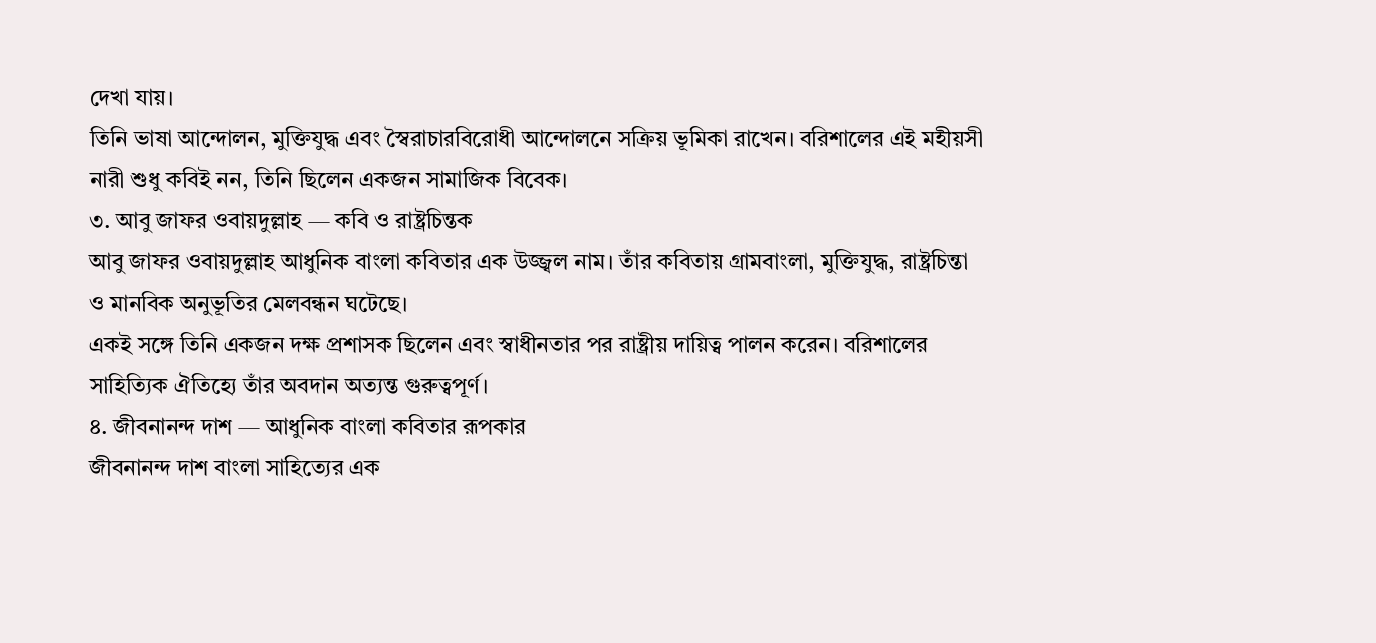দেখা যায়।
তিনি ভাষা আন্দোলন, মুক্তিযুদ্ধ এবং স্বৈরাচারবিরোধী আন্দোলনে সক্রিয় ভূমিকা রাখেন। বরিশালের এই মহীয়সী নারী শুধু কবিই নন, তিনি ছিলেন একজন সামাজিক বিবেক।
৩. আবু জাফর ওবায়দুল্লাহ — কবি ও রাষ্ট্রচিন্তক
আবু জাফর ওবায়দুল্লাহ আধুনিক বাংলা কবিতার এক উজ্জ্বল নাম। তাঁর কবিতায় গ্রামবাংলা, মুক্তিযুদ্ধ, রাষ্ট্রচিন্তা ও মানবিক অনুভূতির মেলবন্ধন ঘটেছে।
একই সঙ্গে তিনি একজন দক্ষ প্রশাসক ছিলেন এবং স্বাধীনতার পর রাষ্ট্রীয় দায়িত্ব পালন করেন। বরিশালের সাহিত্যিক ঐতিহ্যে তাঁর অবদান অত্যন্ত গুরুত্বপূর্ণ।
৪. জীবনানন্দ দাশ — আধুনিক বাংলা কবিতার রূপকার
জীবনানন্দ দাশ বাংলা সাহিত্যের এক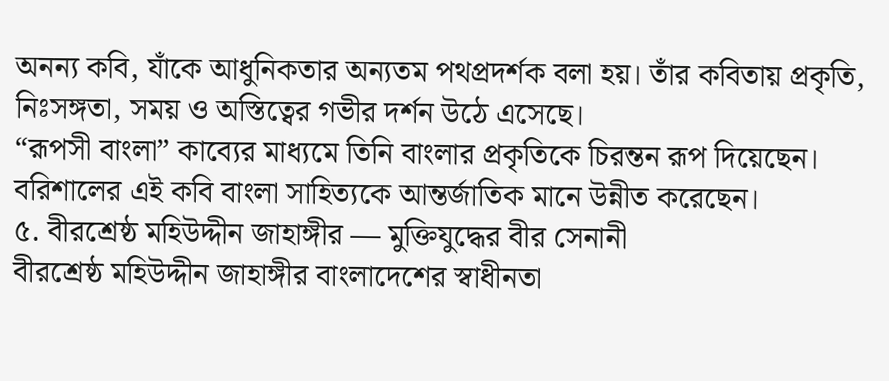অনন্য কবি, যাঁকে আধুনিকতার অন্যতম পথপ্রদর্শক বলা হয়। তাঁর কবিতায় প্রকৃতি, নিঃসঙ্গতা, সময় ও অস্তিত্বের গভীর দর্শন উঠে এসেছে।
“রূপসী বাংলা” কাব্যের মাধ্যমে তিনি বাংলার প্রকৃতিকে চিরন্তন রূপ দিয়েছেন। বরিশালের এই কবি বাংলা সাহিত্যকে আন্তর্জাতিক মানে উন্নীত করেছেন।
৫. বীরশ্রেষ্ঠ মহিউদ্দীন জাহাঙ্গীর — মুক্তিযুদ্ধের বীর সেনানী
বীরশ্রেষ্ঠ মহিউদ্দীন জাহাঙ্গীর বাংলাদেশের স্বাধীনতা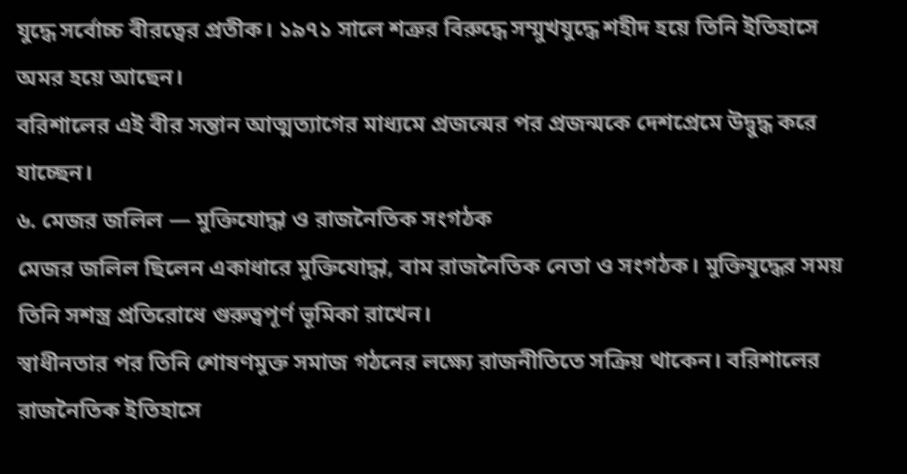যুদ্ধে সর্বোচ্চ বীরত্বের প্রতীক। ১৯৭১ সালে শত্রুর বিরুদ্ধে সম্মুখযুদ্ধে শহীদ হয়ে তিনি ইতিহাসে অমর হয়ে আছেন।
বরিশালের এই বীর সন্তান আত্মত্যাগের মাধ্যমে প্রজন্মের পর প্রজন্মকে দেশপ্রেমে উদ্বুদ্ধ করে যাচ্ছেন।
৬. মেজর জলিল — মুক্তিযোদ্ধা ও রাজনৈতিক সংগঠক
মেজর জলিল ছিলেন একাধারে মুক্তিযোদ্ধা, বাম রাজনৈতিক নেতা ও সংগঠক। মুক্তিযুদ্ধের সময় তিনি সশস্ত্র প্রতিরোধে গুরুত্বপূর্ণ ভূমিকা রাখেন।
স্বাধীনতার পর তিনি শোষণমুক্ত সমাজ গঠনের লক্ষ্যে রাজনীতিতে সক্রিয় থাকেন। বরিশালের রাজনৈতিক ইতিহাসে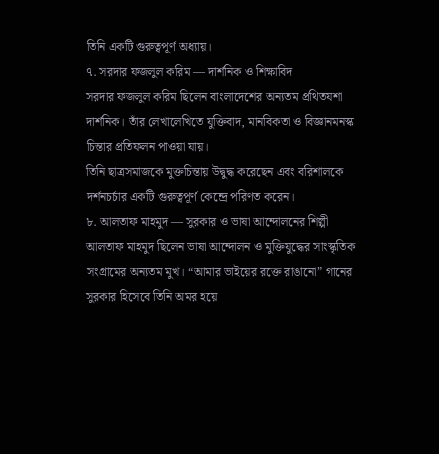তিনি একটি গুরুত্বপূর্ণ অধ্যায়।
৭. সরদার ফজলুল করিম — দার্শনিক ও শিক্ষাবিদ
সরদার ফজলুল করিম ছিলেন বাংলাদেশের অন্যতম প্রথিতযশা দার্শনিক। তাঁর লেখালেখিতে যুক্তিবাদ, মানবিকতা ও বিজ্ঞানমনস্ক চিন্তার প্রতিফলন পাওয়া যায়।
তিনি ছাত্রসমাজকে মুক্তচিন্তায় উদ্বুদ্ধ করেছেন এবং বরিশালকে দর্শনচর্চার একটি গুরুত্বপূর্ণ কেন্দ্রে পরিণত করেন।
৮. আলতাফ মাহমুদ — সুরকার ও ভাষা আন্দোলনের শিল্পী
আলতাফ মাহমুদ ছিলেন ভাষা আন্দোলন ও মুক্তিযুদ্ধের সাংস্কৃতিক সংগ্রামের অন্যতম মুখ। “আমার ভাইয়ের রক্তে রাঙানো” গানের সুরকার হিসেবে তিনি অমর হয়ে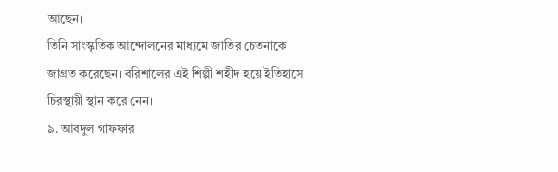আছেন।
তিনি সাংস্কৃতিক আন্দোলনের মাধ্যমে জাতির চেতনাকে জাগ্রত করেছেন। বরিশালের এই শিল্পী শহীদ হয়ে ইতিহাসে চিরস্থায়ী স্থান করে নেন।
৯. আবদুল গাফফার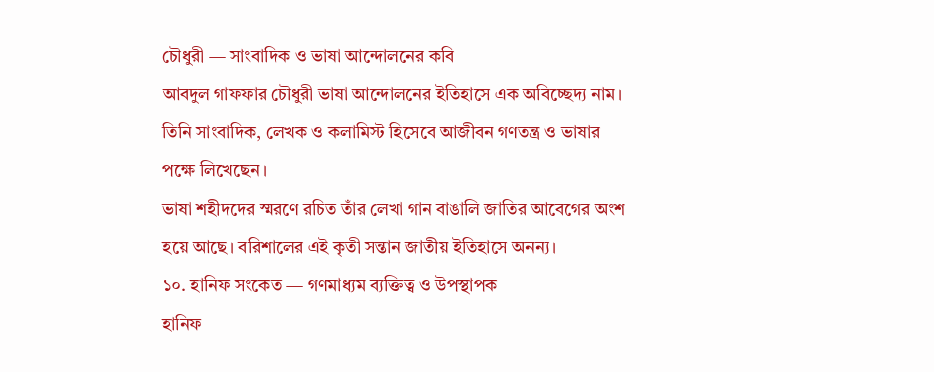চৌধুরী — সাংবাদিক ও ভাষা আন্দোলনের কবি
আবদুল গাফফার চৌধুরী ভাষা আন্দোলনের ইতিহাসে এক অবিচ্ছেদ্য নাম। তিনি সাংবাদিক, লেখক ও কলামিস্ট হিসেবে আজীবন গণতন্ত্র ও ভাষার পক্ষে লিখেছেন।
ভাষা শহীদদের স্মরণে রচিত তাঁর লেখা গান বাঙালি জাতির আবেগের অংশ হয়ে আছে। বরিশালের এই কৃতী সন্তান জাতীয় ইতিহাসে অনন্য।
১০. হানিফ সংকেত — গণমাধ্যম ব্যক্তিত্ব ও উপস্থাপক
হানিফ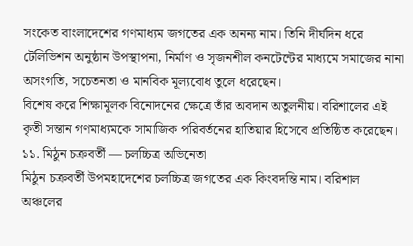সংকেত বাংলাদেশের গণমাধ্যম জগতের এক অনন্য নাম। তিনি দীর্ঘদিন ধরে টেলিভিশন অনুষ্ঠান উপস্থাপনা, নির্মাণ ও সৃজনশীল কনটেন্টের মাধ্যমে সমাজের নানা অসংগতি, সচেতনতা ও মানবিক মূল্যবোধ তুলে ধরেছেন।
বিশেষ করে শিক্ষামূলক বিনোদনের ক্ষেত্রে তাঁর অবদান অতুলনীয়। বরিশালের এই কৃতী সন্তান গণমাধ্যমকে সামাজিক পরিবর্তনের হাতিয়ার হিসেবে প্রতিষ্ঠিত করেছেন।
১১. মিঠুন চক্রবর্তী — চলচ্চিত্র অভিনেতা
মিঠুন চক্রবর্তী উপমহাদেশের চলচ্চিত্র জগতের এক কিংবদন্তি নাম। বরিশাল অঞ্চলের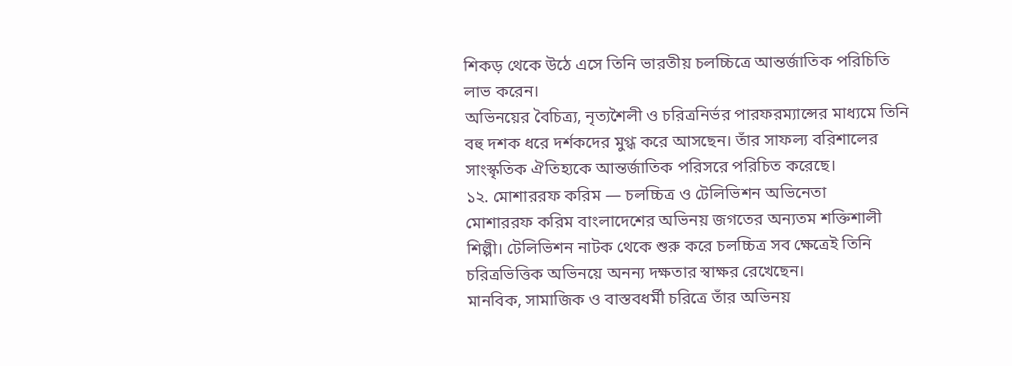শিকড় থেকে উঠে এসে তিনি ভারতীয় চলচ্চিত্রে আন্তর্জাতিক পরিচিতি লাভ করেন।
অভিনয়ের বৈচিত্র্য, নৃত্যশৈলী ও চরিত্রনির্ভর পারফরম্যান্সের মাধ্যমে তিনি বহু দশক ধরে দর্শকদের মুগ্ধ করে আসছেন। তাঁর সাফল্য বরিশালের সাংস্কৃতিক ঐতিহ্যকে আন্তর্জাতিক পরিসরে পরিচিত করেছে।
১২. মোশাররফ করিম — চলচ্চিত্র ও টেলিভিশন অভিনেতা
মোশাররফ করিম বাংলাদেশের অভিনয় জগতের অন্যতম শক্তিশালী শিল্পী। টেলিভিশন নাটক থেকে শুরু করে চলচ্চিত্র সব ক্ষেত্রেই তিনি চরিত্রভিত্তিক অভিনয়ে অনন্য দক্ষতার স্বাক্ষর রেখেছেন।
মানবিক, সামাজিক ও বাস্তবধর্মী চরিত্রে তাঁর অভিনয়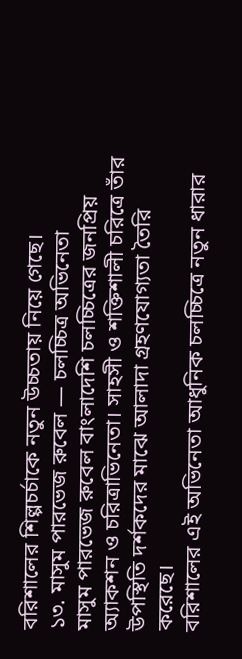বরিশালের শিল্পচর্চাকে নতুন উচ্চতায় নিয়ে গেছে।
১৩. মাসুম পারভেজ রুবেল — চলচ্চিত্র অভিনেতা
মাসুম পারভেজ রুবেল বাংলাদেশি চলচ্চিত্রের জনপ্রিয় অ্যাকশন ও চরিত্রাভিনেতা। সাহসী ও শক্তিশালী চরিত্রে তাঁর উপস্থিতি দর্শকদের মাঝে আলাদা গ্রহণযোগ্যতা তৈরি করেছে।
বরিশালের এই অভিনেতা আধুনিক চলচ্চিত্রে নতুন ধারার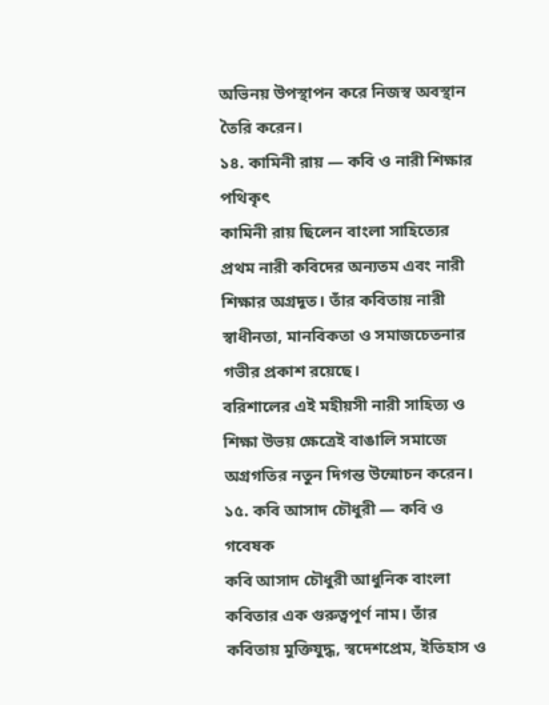অভিনয় উপস্থাপন করে নিজস্ব অবস্থান তৈরি করেন।
১৪. কামিনী রায় — কবি ও নারী শিক্ষার পথিকৃৎ
কামিনী রায় ছিলেন বাংলা সাহিত্যের প্রথম নারী কবিদের অন্যতম এবং নারী শিক্ষার অগ্রদূত। তাঁর কবিতায় নারী স্বাধীনতা, মানবিকতা ও সমাজচেতনার গভীর প্রকাশ রয়েছে।
বরিশালের এই মহীয়সী নারী সাহিত্য ও শিক্ষা উভয় ক্ষেত্রেই বাঙালি সমাজে অগ্রগতির নতুন দিগন্ত উন্মোচন করেন।
১৫. কবি আসাদ চৌধুরী — কবি ও গবেষক
কবি আসাদ চৌধুরী আধুনিক বাংলা কবিতার এক গুরুত্বপূর্ণ নাম। তাঁর কবিতায় মুক্তিযুদ্ধ, স্বদেশপ্রেম, ইতিহাস ও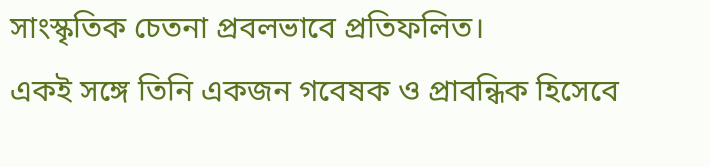সাংস্কৃতিক চেতনা প্রবলভাবে প্রতিফলিত।
একই সঙ্গে তিনি একজন গবেষক ও প্রাবন্ধিক হিসেবে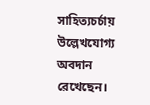সাহিত্যচর্চায় উল্লেখযোগ্য অবদান রেখেছেন।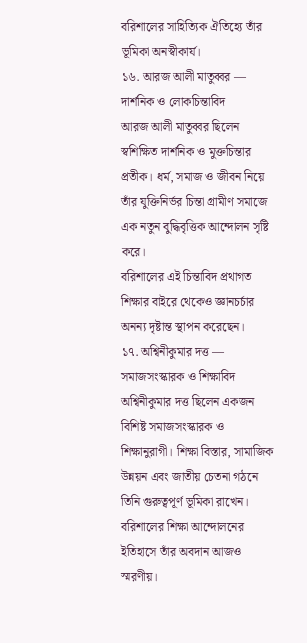বরিশালের সাহিত্যিক ঐতিহ্যে তাঁর ভূমিকা অনস্বীকার্য।
১৬. আরজ আলী মাতুব্বর — দার্শনিক ও লোকচিন্তাবিদ
আরজ আলী মাতুব্বর ছিলেন স্বশিক্ষিত দার্শনিক ও মুক্তচিন্তার প্রতীক। ধর্ম, সমাজ ও জীবন নিয়ে তাঁর যুক্তিনির্ভর চিন্তা গ্রামীণ সমাজে এক নতুন বুদ্ধিবৃত্তিক আন্দোলন সৃষ্টি করে।
বরিশালের এই চিন্তাবিদ প্রথাগত শিক্ষার বাইরে থেকেও জ্ঞানচর্চার অনন্য দৃষ্টান্ত স্থাপন করেছেন।
১৭. অশ্বিনীকুমার দত্ত — সমাজসংস্কারক ও শিক্ষাবিদ
অশ্বিনীকুমার দত্ত ছিলেন একজন বিশিষ্ট সমাজসংস্কারক ও শিক্ষানুরাগী। শিক্ষা বিস্তার, সামাজিক উন্নয়ন এবং জাতীয় চেতনা গঠনে তিনি গুরুত্বপূর্ণ ভূমিকা রাখেন। বরিশালের শিক্ষা আন্দোলনের ইতিহাসে তাঁর অবদান আজও স্মরণীয়।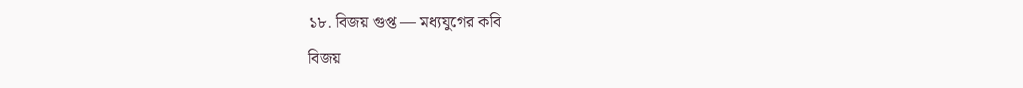১৮. বিজয় গুপ্ত — মধ্যযুগের কবি
বিজয়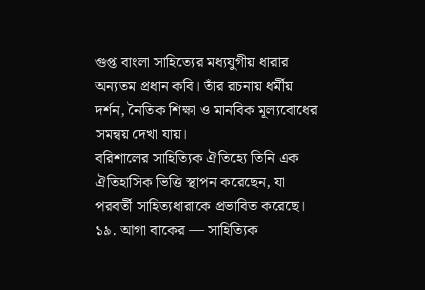গুপ্ত বাংলা সাহিত্যের মধ্যযুগীয় ধারার অন্যতম প্রধান কবি। তাঁর রচনায় ধর্মীয় দর্শন, নৈতিক শিক্ষা ও মানবিক মূল্যবোধের সমন্বয় দেখা যায়।
বরিশালের সাহিত্যিক ঐতিহ্যে তিনি এক ঐতিহাসিক ভিত্তি স্থাপন করেছেন, যা পরবর্তী সাহিত্যধারাকে প্রভাবিত করেছে।
১৯. আগা বাকের — সাহিত্যিক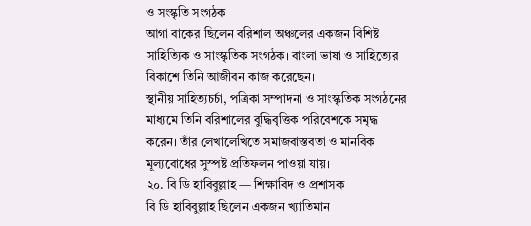ও সংস্কৃতি সংগঠক
আগা বাকের ছিলেন বরিশাল অঞ্চলের একজন বিশিষ্ট সাহিত্যিক ও সাংস্কৃতিক সংগঠক। বাংলা ভাষা ও সাহিত্যের বিকাশে তিনি আজীবন কাজ করেছেন।
স্থানীয় সাহিত্যচর্চা, পত্রিকা সম্পাদনা ও সাংস্কৃতিক সংগঠনের মাধ্যমে তিনি বরিশালের বুদ্ধিবৃত্তিক পরিবেশকে সমৃদ্ধ করেন। তাঁর লেখালেখিতে সমাজবাস্তবতা ও মানবিক মূল্যবোধের সুস্পষ্ট প্রতিফলন পাওয়া যায়।
২০. বি ডি হাবিবুল্লাহ — শিক্ষাবিদ ও প্রশাসক
বি ডি হাবিবুল্লাহ ছিলেন একজন খ্যাতিমান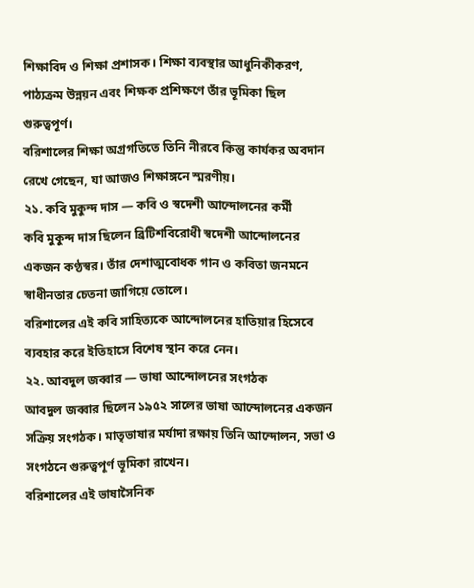শিক্ষাবিদ ও শিক্ষা প্রশাসক। শিক্ষা ব্যবস্থার আধুনিকীকরণ, পাঠ্যক্রম উন্নয়ন এবং শিক্ষক প্রশিক্ষণে তাঁর ভূমিকা ছিল গুরুত্বপূর্ণ।
বরিশালের শিক্ষা অগ্রগতিতে তিনি নীরবে কিন্তু কার্যকর অবদান রেখে গেছেন, যা আজও শিক্ষাঙ্গনে স্মরণীয়।
২১. কবি মুকুন্দ দাস — কবি ও স্বদেশী আন্দোলনের কর্মী
কবি মুকুন্দ দাস ছিলেন ব্রিটিশবিরোধী স্বদেশী আন্দোলনের একজন কণ্ঠস্বর। তাঁর দেশাত্মবোধক গান ও কবিতা জনমনে স্বাধীনতার চেতনা জাগিয়ে তোলে।
বরিশালের এই কবি সাহিত্যকে আন্দোলনের হাতিয়ার হিসেবে ব্যবহার করে ইতিহাসে বিশেষ স্থান করে নেন।
২২. আবদুল জব্বার — ভাষা আন্দোলনের সংগঠক
আবদুল জব্বার ছিলেন ১৯৫২ সালের ভাষা আন্দোলনের একজন সক্রিয় সংগঠক। মাতৃভাষার মর্যাদা রক্ষায় তিনি আন্দোলন, সভা ও সংগঠনে গুরুত্বপূর্ণ ভূমিকা রাখেন।
বরিশালের এই ভাষাসৈনিক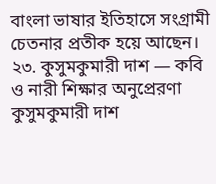বাংলা ভাষার ইতিহাসে সংগ্রামী চেতনার প্রতীক হয়ে আছেন।
২৩. কুসুমকুমারী দাশ — কবি ও নারী শিক্ষার অনুপ্রেরণা
কুসুমকুমারী দাশ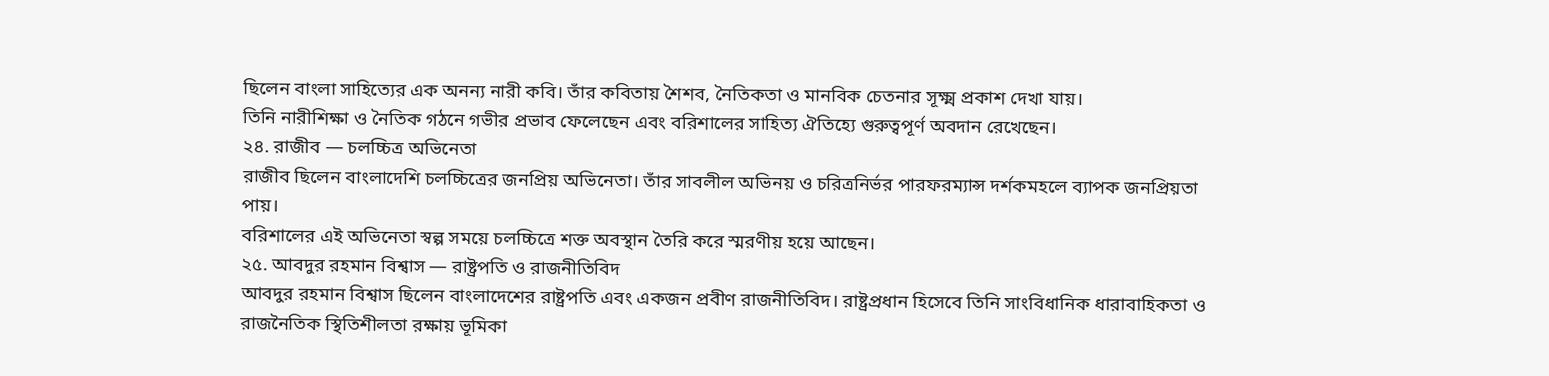ছিলেন বাংলা সাহিত্যের এক অনন্য নারী কবি। তাঁর কবিতায় শৈশব, নৈতিকতা ও মানবিক চেতনার সূক্ষ্ম প্রকাশ দেখা যায়।
তিনি নারীশিক্ষা ও নৈতিক গঠনে গভীর প্রভাব ফেলেছেন এবং বরিশালের সাহিত্য ঐতিহ্যে গুরুত্বপূর্ণ অবদান রেখেছেন।
২৪. রাজীব — চলচ্চিত্র অভিনেতা
রাজীব ছিলেন বাংলাদেশি চলচ্চিত্রের জনপ্রিয় অভিনেতা। তাঁর সাবলীল অভিনয় ও চরিত্রনির্ভর পারফরম্যান্স দর্শকমহলে ব্যাপক জনপ্রিয়তা পায়।
বরিশালের এই অভিনেতা স্বল্প সময়ে চলচ্চিত্রে শক্ত অবস্থান তৈরি করে স্মরণীয় হয়ে আছেন।
২৫. আবদুর রহমান বিশ্বাস — রাষ্ট্রপতি ও রাজনীতিবিদ
আবদুর রহমান বিশ্বাস ছিলেন বাংলাদেশের রাষ্ট্রপতি এবং একজন প্রবীণ রাজনীতিবিদ। রাষ্ট্রপ্রধান হিসেবে তিনি সাংবিধানিক ধারাবাহিকতা ও রাজনৈতিক স্থিতিশীলতা রক্ষায় ভূমিকা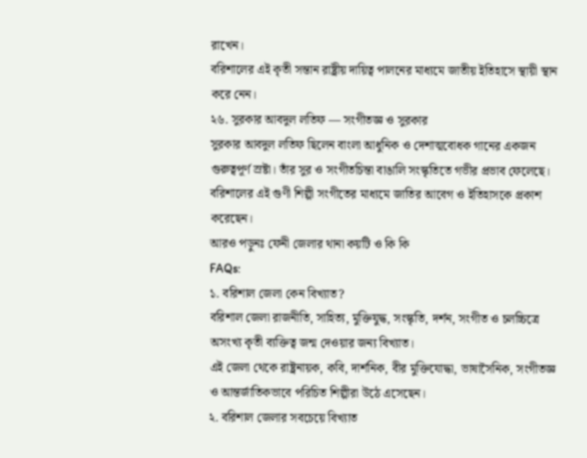রাখেন।
বরিশালের এই কৃতী সন্তান রাষ্ট্রীয় দায়িত্ব পালনের মাধ্যমে জাতীয় ইতিহাসে স্থায়ী স্থান করে নেন।
২৬. সুরকার আবদুল লতিফ — সংগীতজ্ঞ ও সুরকার
সুরকার আবদুল লতিফ ছিলেন বাংলা আধুনিক ও দেশাত্মবোধক গানের একজন গুরুত্বপূর্ণ স্রষ্টা। তাঁর সুর ও সংগীতচিন্তা বাঙালি সংস্কৃতিতে গভীর প্রভাব ফেলেছে।
বরিশালের এই গুণী শিল্পী সংগীতের মাধ্যমে জাতির আবেগ ও ইতিহাসকে প্রকাশ করেছেন।
আরও পড়ুনঃ ফেনী জেলার থানা কয়টি ও কি কি
FAQs:
১. বরিশাল জেলা কেন বিখ্যাত?
বরিশাল জেলা রাজনীতি, সাহিত্য, মুক্তিযুদ্ধ, সংস্কৃতি, দর্শন, সংগীত ও চলচ্চিত্রে অসংখ্য কৃতী ব্যক্তিত্ব জন্ম দেওয়ার জন্য বিখ্যাত।
এই জেলা থেকে রাষ্ট্রনায়ক, কবি, দার্শনিক, বীর মুক্তিযোদ্ধা, ভাষাসৈনিক, সংগীতজ্ঞ ও আন্তর্জাতিকভাবে পরিচিত শিল্পীরা উঠে এসেছেন।
২. বরিশাল জেলার সবচেয়ে বিখ্যাত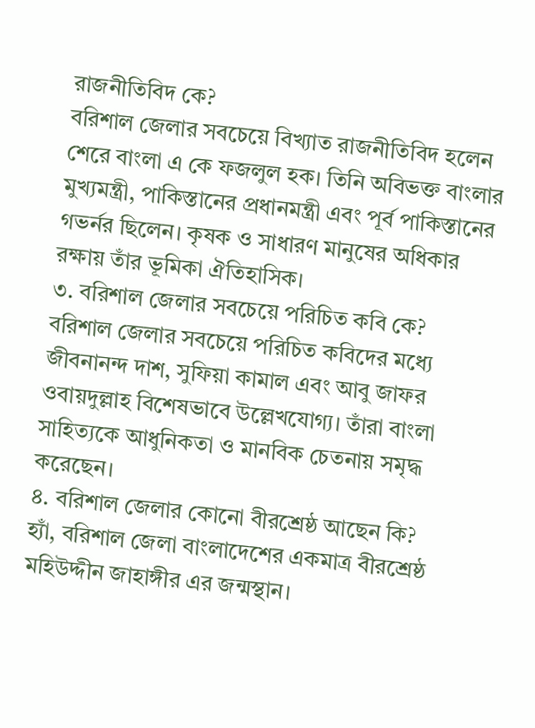রাজনীতিবিদ কে?
বরিশাল জেলার সবচেয়ে বিখ্যাত রাজনীতিবিদ হলেন শেরে বাংলা এ কে ফজলুল হক। তিনি অবিভক্ত বাংলার মুখ্যমন্ত্রী, পাকিস্তানের প্রধানমন্ত্রী এবং পূর্ব পাকিস্তানের গভর্নর ছিলেন। কৃষক ও সাধারণ মানুষের অধিকার রক্ষায় তাঁর ভূমিকা ঐতিহাসিক।
৩. বরিশাল জেলার সবচেয়ে পরিচিত কবি কে?
বরিশাল জেলার সবচেয়ে পরিচিত কবিদের মধ্যে জীবনানন্দ দাশ, সুফিয়া কামাল এবং আবু জাফর ওবায়দুল্লাহ বিশেষভাবে উল্লেখযোগ্য। তাঁরা বাংলা সাহিত্যকে আধুনিকতা ও মানবিক চেতনায় সমৃদ্ধ করেছেন।
৪. বরিশাল জেলার কোনো বীরশ্রেষ্ঠ আছেন কি?
হ্যাঁ, বরিশাল জেলা বাংলাদেশের একমাত্র বীরশ্রেষ্ঠ মহিউদ্দীন জাহাঙ্গীর এর জন্মস্থান।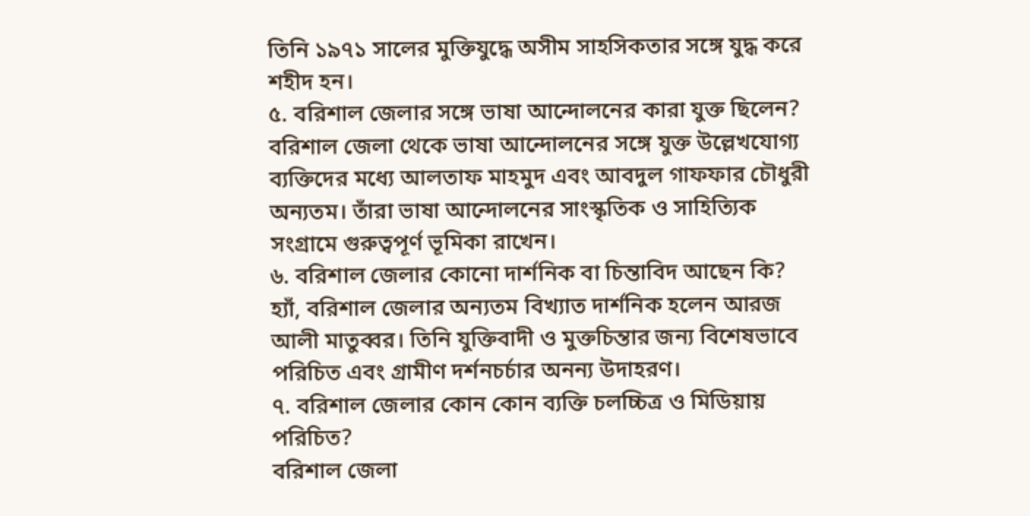তিনি ১৯৭১ সালের মুক্তিযুদ্ধে অসীম সাহসিকতার সঙ্গে যুদ্ধ করে শহীদ হন।
৫. বরিশাল জেলার সঙ্গে ভাষা আন্দোলনের কারা যুক্ত ছিলেন?
বরিশাল জেলা থেকে ভাষা আন্দোলনের সঙ্গে যুক্ত উল্লেখযোগ্য ব্যক্তিদের মধ্যে আলতাফ মাহমুদ এবং আবদুল গাফফার চৌধুরী অন্যতম। তাঁরা ভাষা আন্দোলনের সাংস্কৃতিক ও সাহিত্যিক সংগ্রামে গুরুত্বপূর্ণ ভূমিকা রাখেন।
৬. বরিশাল জেলার কোনো দার্শনিক বা চিন্তাবিদ আছেন কি?
হ্যাঁ, বরিশাল জেলার অন্যতম বিখ্যাত দার্শনিক হলেন আরজ আলী মাতুব্বর। তিনি যুক্তিবাদী ও মুক্তচিন্তার জন্য বিশেষভাবে পরিচিত এবং গ্রামীণ দর্শনচর্চার অনন্য উদাহরণ।
৭. বরিশাল জেলার কোন কোন ব্যক্তি চলচ্চিত্র ও মিডিয়ায় পরিচিত?
বরিশাল জেলা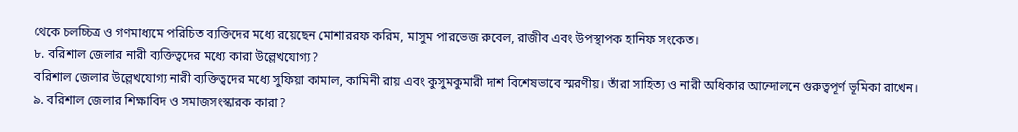থেকে চলচ্চিত্র ও গণমাধ্যমে পরিচিত ব্যক্তিদের মধ্যে রয়েছেন মোশাররফ করিম, মাসুম পারভেজ রুবেল, রাজীব এবং উপস্থাপক হানিফ সংকেত।
৮. বরিশাল জেলার নারী ব্যক্তিত্বদের মধ্যে কারা উল্লেখযোগ্য?
বরিশাল জেলার উল্লেখযোগ্য নারী ব্যক্তিত্বদের মধ্যে সুফিয়া কামাল, কামিনী রায় এবং কুসুমকুমারী দাশ বিশেষভাবে স্মরণীয়। তাঁরা সাহিত্য ও নারী অধিকার আন্দোলনে গুরুত্বপূর্ণ ভূমিকা রাখেন।
৯. বরিশাল জেলার শিক্ষাবিদ ও সমাজসংস্কারক কারা?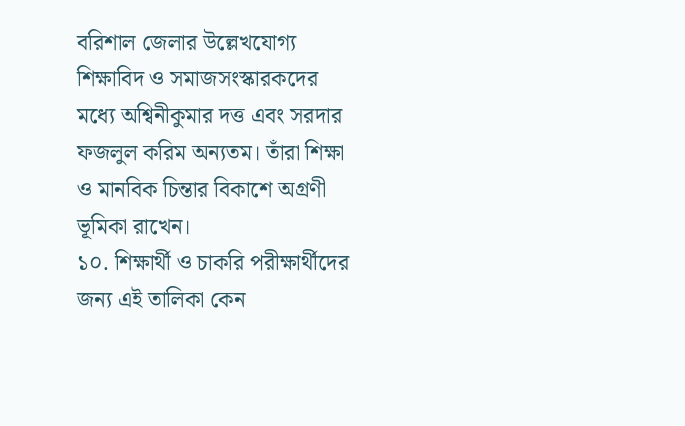বরিশাল জেলার উল্লেখযোগ্য শিক্ষাবিদ ও সমাজসংস্কারকদের মধ্যে অশ্বিনীকুমার দত্ত এবং সরদার ফজলুল করিম অন্যতম। তাঁরা শিক্ষা ও মানবিক চিন্তার বিকাশে অগ্রণী ভূমিকা রাখেন।
১০. শিক্ষার্থী ও চাকরি পরীক্ষার্থীদের জন্য এই তালিকা কেন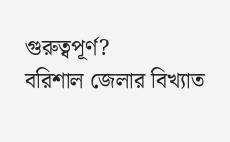গুরুত্বপূর্ণ?
বরিশাল জেলার বিখ্যাত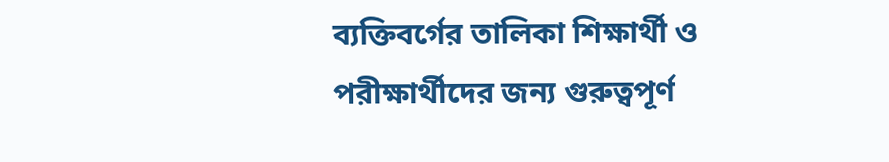ব্যক্তিবর্গের তালিকা শিক্ষার্থী ও পরীক্ষার্থীদের জন্য গুরুত্বপূর্ণ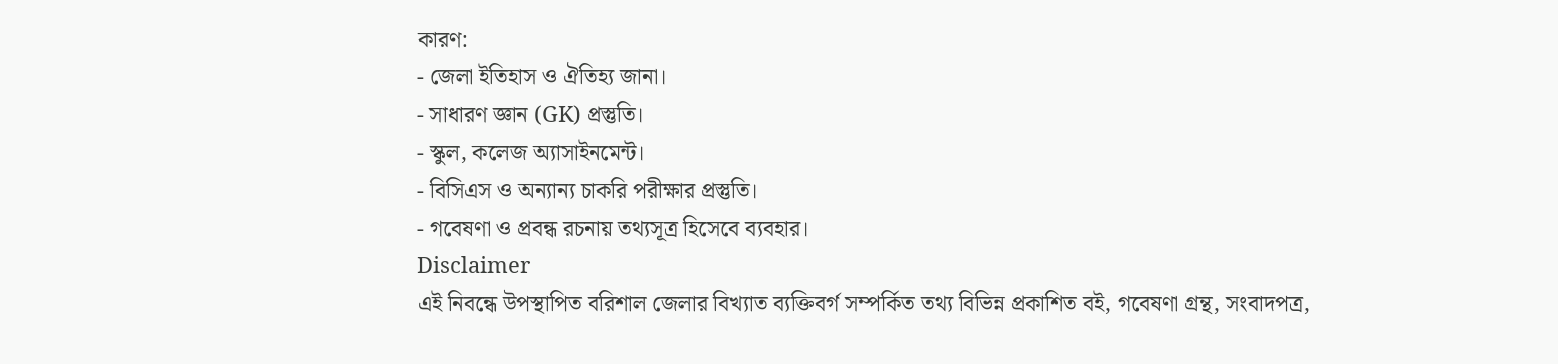কারণ:
- জেলা ইতিহাস ও ঐতিহ্য জানা।
- সাধারণ জ্ঞান (GK) প্রস্তুতি।
- স্কুল, কলেজ অ্যাসাইনমেন্ট।
- বিসিএস ও অন্যান্য চাকরি পরীক্ষার প্রস্তুতি।
- গবেষণা ও প্রবন্ধ রচনায় তথ্যসূত্র হিসেবে ব্যবহার।
Disclaimer
এই নিবন্ধে উপস্থাপিত বরিশাল জেলার বিখ্যাত ব্যক্তিবর্গ সম্পর্কিত তথ্য বিভিন্ন প্রকাশিত বই, গবেষণা গ্রন্থ, সংবাদপত্র,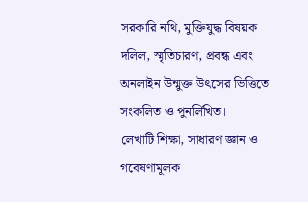সরকারি নথি, মুক্তিযুদ্ধ বিষয়ক দলিল, স্মৃতিচারণ, প্রবন্ধ এবং অনলাইন উন্মুক্ত উৎসের ভিত্তিতে সংকলিত ও পুনর্লিখিত।
লেখাটি শিক্ষা, সাধারণ জ্ঞান ও গবেষণামূলক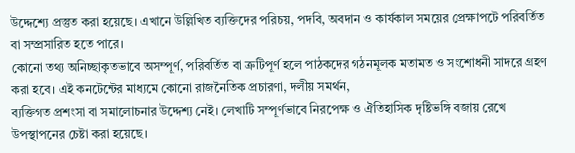উদ্দেশ্যে প্রস্তুত করা হয়েছে। এখানে উল্লিখিত ব্যক্তিদের পরিচয়, পদবি, অবদান ও কার্যকাল সময়ের প্রেক্ষাপটে পরিবর্তিত বা সম্প্রসারিত হতে পারে।
কোনো তথ্য অনিচ্ছাকৃতভাবে অসম্পূর্ণ, পরিবর্তিত বা ত্রুটিপূর্ণ হলে পাঠকদের গঠনমূলক মতামত ও সংশোধনী সাদরে গ্রহণ করা হবে। এই কনটেন্টের মাধ্যমে কোনো রাজনৈতিক প্রচারণা, দলীয় সমর্থন,
ব্যক্তিগত প্রশংসা বা সমালোচনার উদ্দেশ্য নেই। লেখাটি সম্পূর্ণভাবে নিরপেক্ষ ও ঐতিহাসিক দৃষ্টিভঙ্গি বজায় রেখে উপস্থাপনের চেষ্টা করা হয়েছে।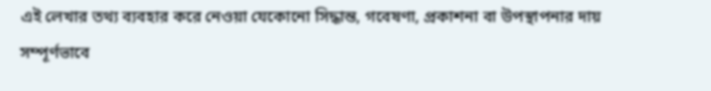এই লেখার তথ্য ব্যবহার করে নেওয়া যেকোনো সিদ্ধান্ত, গবেষণা, প্রকাশনা বা উপস্থাপনার দায় সম্পূর্ণভাবে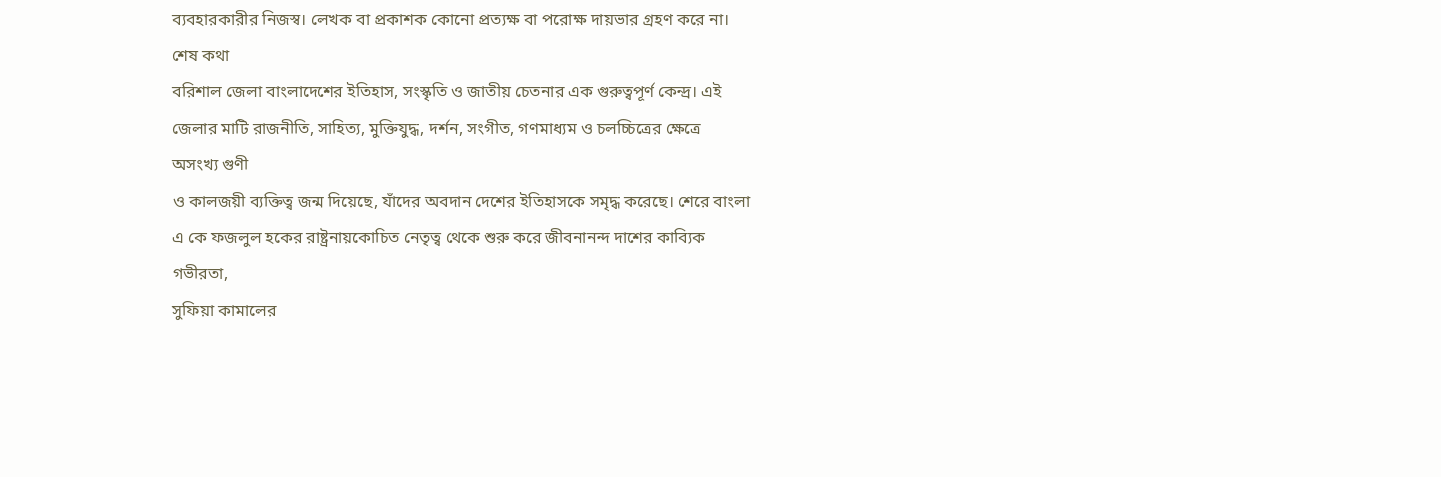ব্যবহারকারীর নিজস্ব। লেখক বা প্রকাশক কোনো প্রত্যক্ষ বা পরোক্ষ দায়ভার গ্রহণ করে না।
শেষ কথা
বরিশাল জেলা বাংলাদেশের ইতিহাস, সংস্কৃতি ও জাতীয় চেতনার এক গুরুত্বপূর্ণ কেন্দ্র। এই জেলার মাটি রাজনীতি, সাহিত্য, মুক্তিযুদ্ধ, দর্শন, সংগীত, গণমাধ্যম ও চলচ্চিত্রের ক্ষেত্রে অসংখ্য গুণী
ও কালজয়ী ব্যক্তিত্ব জন্ম দিয়েছে, যাঁদের অবদান দেশের ইতিহাসকে সমৃদ্ধ করেছে। শেরে বাংলা এ কে ফজলুল হকের রাষ্ট্রনায়কোচিত নেতৃত্ব থেকে শুরু করে জীবনানন্দ দাশের কাব্যিক গভীরতা,
সুফিয়া কামালের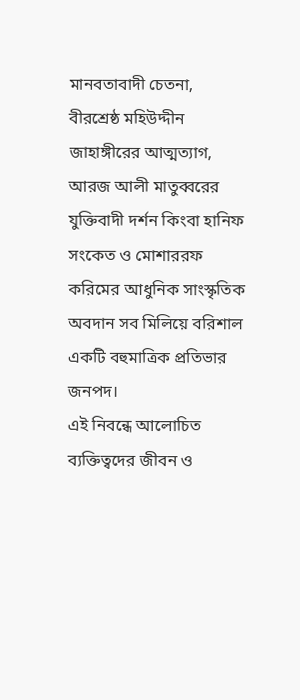মানবতাবাদী চেতনা, বীরশ্রেষ্ঠ মহিউদ্দীন জাহাঙ্গীরের আত্মত্যাগ, আরজ আলী মাতুব্বরের যুক্তিবাদী দর্শন কিংবা হানিফ সংকেত ও মোশাররফ করিমের আধুনিক সাংস্কৃতিক অবদান সব মিলিয়ে বরিশাল একটি বহুমাত্রিক প্রতিভার জনপদ।
এই নিবন্ধে আলোচিত ব্যক্তিত্বদের জীবন ও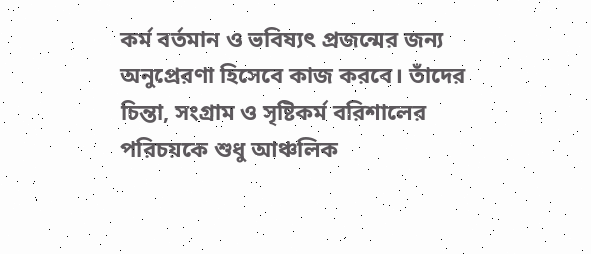কর্ম বর্তমান ও ভবিষ্যৎ প্রজন্মের জন্য অনুপ্রেরণা হিসেবে কাজ করবে। তাঁদের চিন্তা, সংগ্রাম ও সৃষ্টিকর্ম বরিশালের পরিচয়কে শুধু আঞ্চলিক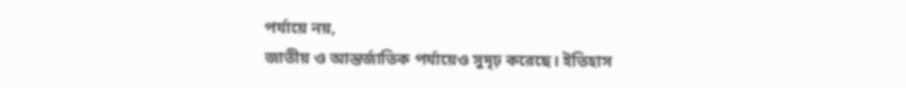পর্যায়ে নয়,
জাতীয় ও আন্তর্জাতিক পর্যায়েও সুদৃঢ় করেছে। ইতিহাস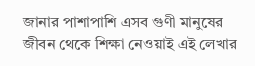জানার পাশাপাশি এসব গুণী মানুষের জীবন থেকে শিক্ষা নেওয়াই এই লেখার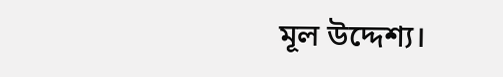মূল উদ্দেশ্য।